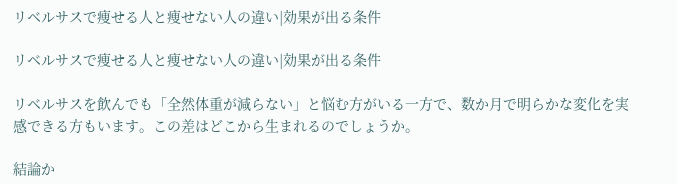リベルサスで痩せる人と痩せない人の違い|効果が出る条件

リベルサスで痩せる人と痩せない人の違い|効果が出る条件

リベルサスを飲んでも「全然体重が減らない」と悩む方がいる一方で、数か月で明らかな変化を実感できる方もいます。この差はどこから生まれるのでしょうか。

結論か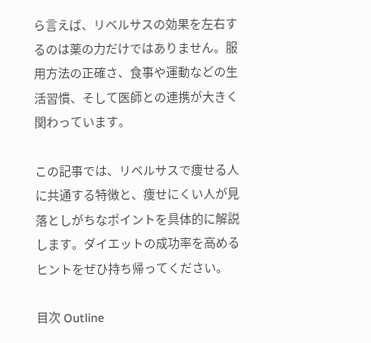ら言えば、リベルサスの効果を左右するのは薬の力だけではありません。服用方法の正確さ、食事や運動などの生活習慣、そして医師との連携が大きく関わっています。

この記事では、リベルサスで痩せる人に共通する特徴と、痩せにくい人が見落としがちなポイントを具体的に解説します。ダイエットの成功率を高めるヒントをぜひ持ち帰ってください。

目次 Outline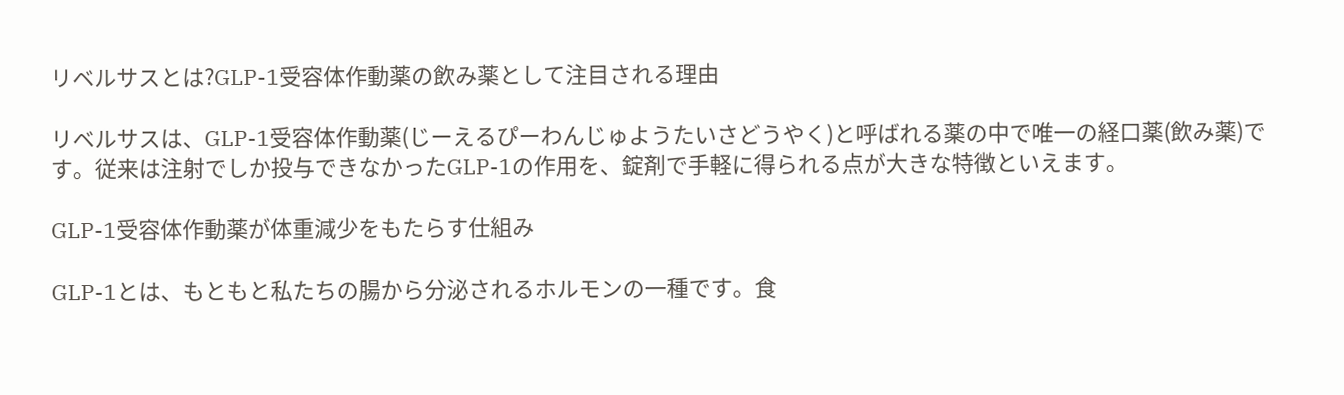リベルサスとは?GLP-1受容体作動薬の飲み薬として注目される理由

リベルサスは、GLP-1受容体作動薬(じーえるぴーわんじゅようたいさどうやく)と呼ばれる薬の中で唯一の経口薬(飲み薬)です。従来は注射でしか投与できなかったGLP-1の作用を、錠剤で手軽に得られる点が大きな特徴といえます。

GLP-1受容体作動薬が体重減少をもたらす仕組み

GLP-1とは、もともと私たちの腸から分泌されるホルモンの一種です。食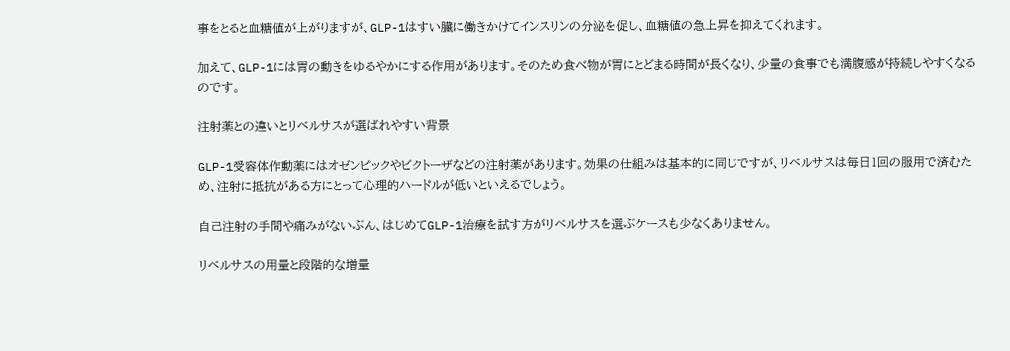事をとると血糖値が上がりますが、GLP-1はすい臓に働きかけてインスリンの分泌を促し、血糖値の急上昇を抑えてくれます。

加えて、GLP-1には胃の動きをゆるやかにする作用があります。そのため食べ物が胃にとどまる時間が長くなり、少量の食事でも満腹感が持続しやすくなるのです。

注射薬との違いとリベルサスが選ばれやすい背景

GLP-1受容体作動薬にはオゼンピックやビクトーザなどの注射薬があります。効果の仕組みは基本的に同じですが、リベルサスは毎日1回の服用で済むため、注射に抵抗がある方にとって心理的ハードルが低いといえるでしょう。

自己注射の手間や痛みがないぶん、はじめてGLP-1治療を試す方がリベルサスを選ぶケースも少なくありません。

リベルサスの用量と段階的な増量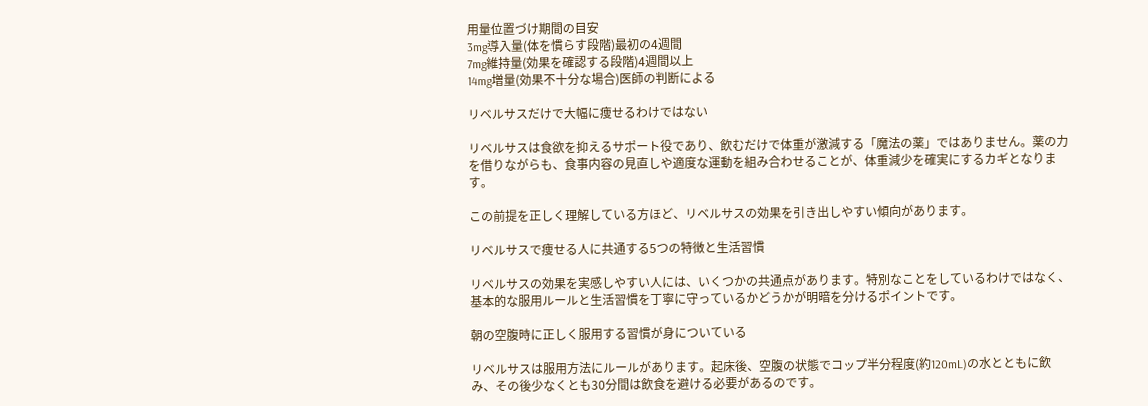用量位置づけ期間の目安
3mg導入量(体を慣らす段階)最初の4週間
7mg維持量(効果を確認する段階)4週間以上
14mg増量(効果不十分な場合)医師の判断による

リベルサスだけで大幅に痩せるわけではない

リベルサスは食欲を抑えるサポート役であり、飲むだけで体重が激減する「魔法の薬」ではありません。薬の力を借りながらも、食事内容の見直しや適度な運動を組み合わせることが、体重減少を確実にするカギとなります。

この前提を正しく理解している方ほど、リベルサスの効果を引き出しやすい傾向があります。

リベルサスで痩せる人に共通する5つの特徴と生活習慣

リベルサスの効果を実感しやすい人には、いくつかの共通点があります。特別なことをしているわけではなく、基本的な服用ルールと生活習慣を丁寧に守っているかどうかが明暗を分けるポイントです。

朝の空腹時に正しく服用する習慣が身についている

リベルサスは服用方法にルールがあります。起床後、空腹の状態でコップ半分程度(約120mL)の水とともに飲み、その後少なくとも30分間は飲食を避ける必要があるのです。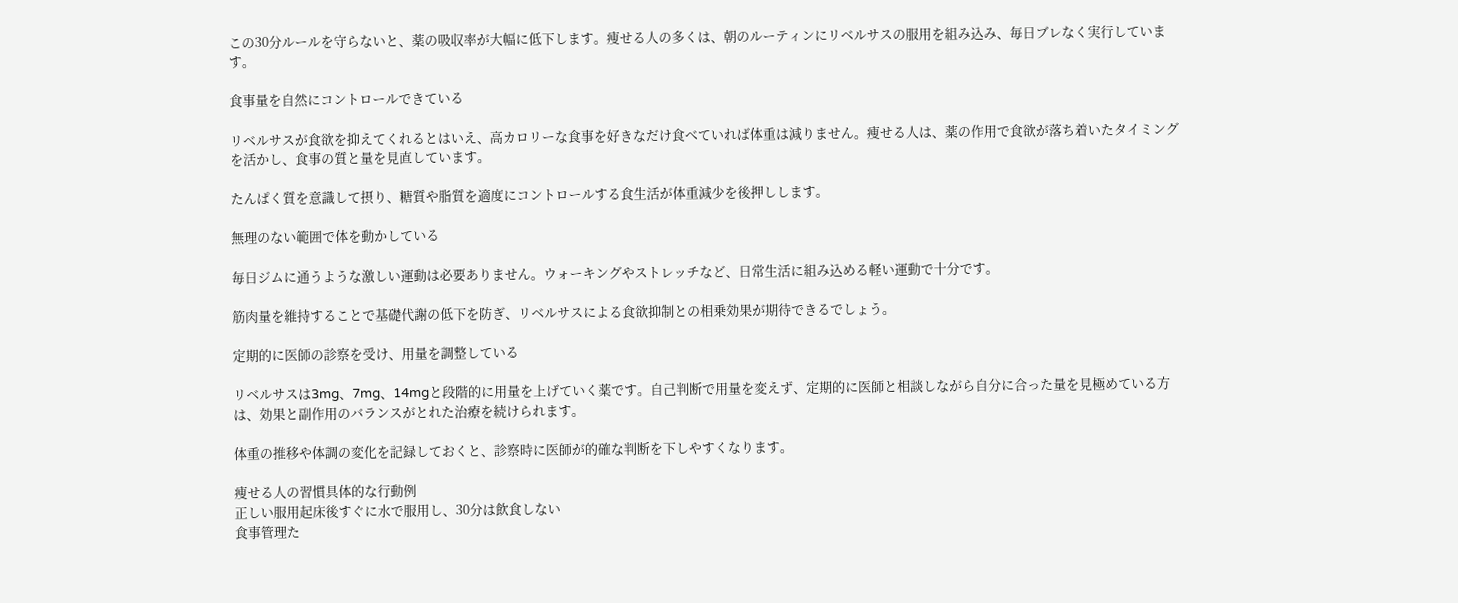この30分ルールを守らないと、薬の吸収率が大幅に低下します。痩せる人の多くは、朝のルーティンにリベルサスの服用を組み込み、毎日ブレなく実行しています。

食事量を自然にコントロールできている

リベルサスが食欲を抑えてくれるとはいえ、高カロリーな食事を好きなだけ食べていれば体重は減りません。痩せる人は、薬の作用で食欲が落ち着いたタイミングを活かし、食事の質と量を見直しています。

たんぱく質を意識して摂り、糖質や脂質を適度にコントロールする食生活が体重減少を後押しします。

無理のない範囲で体を動かしている

毎日ジムに通うような激しい運動は必要ありません。ウォーキングやストレッチなど、日常生活に組み込める軽い運動で十分です。

筋肉量を維持することで基礎代謝の低下を防ぎ、リベルサスによる食欲抑制との相乗効果が期待できるでしょう。

定期的に医師の診察を受け、用量を調整している

リベルサスは3mg、7mg、14mgと段階的に用量を上げていく薬です。自己判断で用量を変えず、定期的に医師と相談しながら自分に合った量を見極めている方は、効果と副作用のバランスがとれた治療を続けられます。

体重の推移や体調の変化を記録しておくと、診察時に医師が的確な判断を下しやすくなります。

痩せる人の習慣具体的な行動例
正しい服用起床後すぐに水で服用し、30分は飲食しない
食事管理た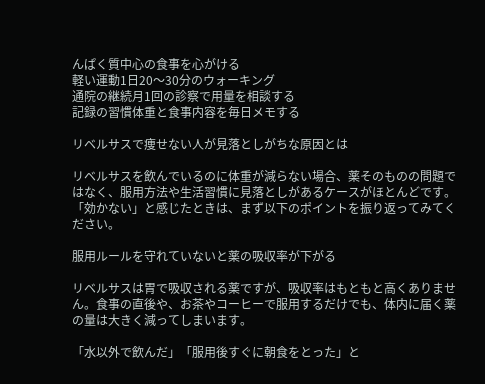んぱく質中心の食事を心がける
軽い運動1日20〜30分のウォーキング
通院の継続月1回の診察で用量を相談する
記録の習慣体重と食事内容を毎日メモする

リベルサスで痩せない人が見落としがちな原因とは

リベルサスを飲んでいるのに体重が減らない場合、薬そのものの問題ではなく、服用方法や生活習慣に見落としがあるケースがほとんどです。「効かない」と感じたときは、まず以下のポイントを振り返ってみてください。

服用ルールを守れていないと薬の吸収率が下がる

リベルサスは胃で吸収される薬ですが、吸収率はもともと高くありません。食事の直後や、お茶やコーヒーで服用するだけでも、体内に届く薬の量は大きく減ってしまいます。

「水以外で飲んだ」「服用後すぐに朝食をとった」と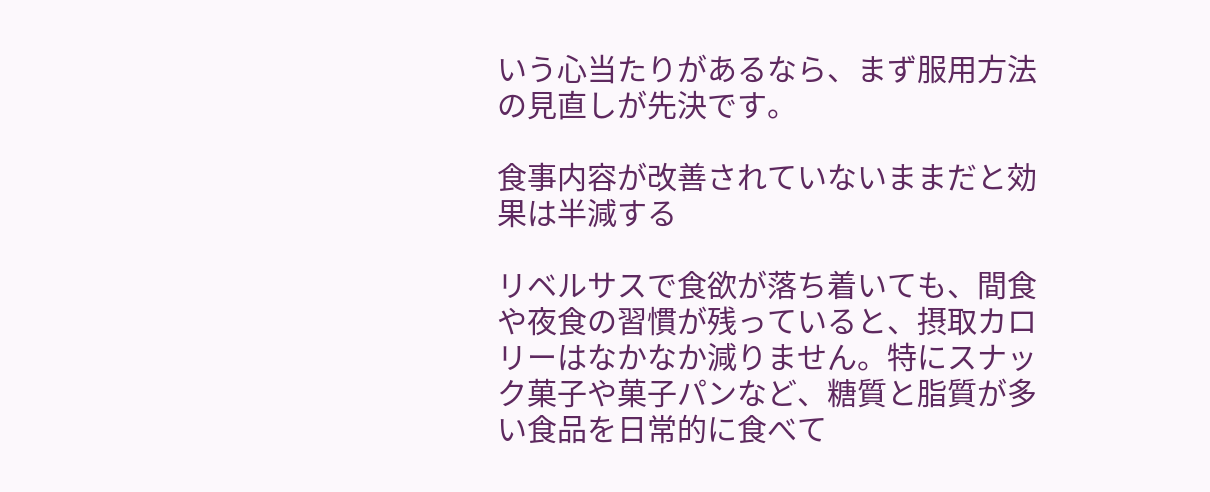いう心当たりがあるなら、まず服用方法の見直しが先決です。

食事内容が改善されていないままだと効果は半減する

リベルサスで食欲が落ち着いても、間食や夜食の習慣が残っていると、摂取カロリーはなかなか減りません。特にスナック菓子や菓子パンなど、糖質と脂質が多い食品を日常的に食べて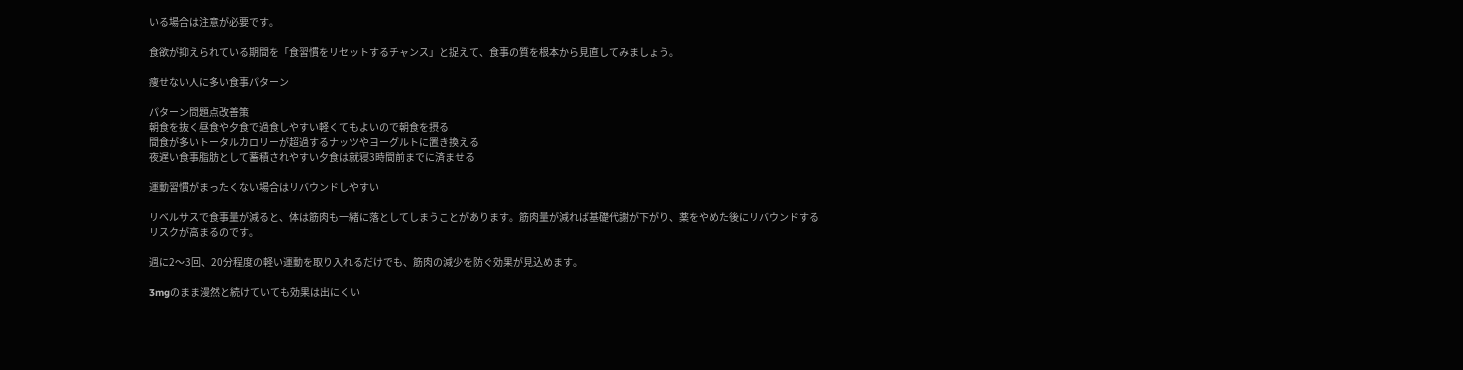いる場合は注意が必要です。

食欲が抑えられている期間を「食習慣をリセットするチャンス」と捉えて、食事の質を根本から見直してみましょう。

痩せない人に多い食事パターン

パターン問題点改善策
朝食を抜く昼食や夕食で過食しやすい軽くてもよいので朝食を摂る
間食が多いトータルカロリーが超過するナッツやヨーグルトに置き換える
夜遅い食事脂肪として蓄積されやすい夕食は就寝3時間前までに済ませる

運動習慣がまったくない場合はリバウンドしやすい

リベルサスで食事量が減ると、体は筋肉も一緒に落としてしまうことがあります。筋肉量が減れば基礎代謝が下がり、薬をやめた後にリバウンドするリスクが高まるのです。

週に2〜3回、20分程度の軽い運動を取り入れるだけでも、筋肉の減少を防ぐ効果が見込めます。

3mgのまま漫然と続けていても効果は出にくい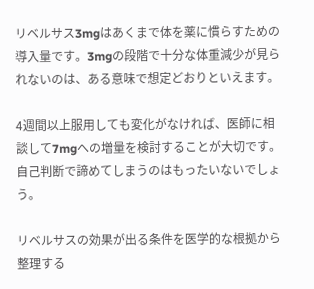リベルサス3mgはあくまで体を薬に慣らすための導入量です。3mgの段階で十分な体重減少が見られないのは、ある意味で想定どおりといえます。

4週間以上服用しても変化がなければ、医師に相談して7mgへの増量を検討することが大切です。自己判断で諦めてしまうのはもったいないでしょう。

リベルサスの効果が出る条件を医学的な根拠から整理する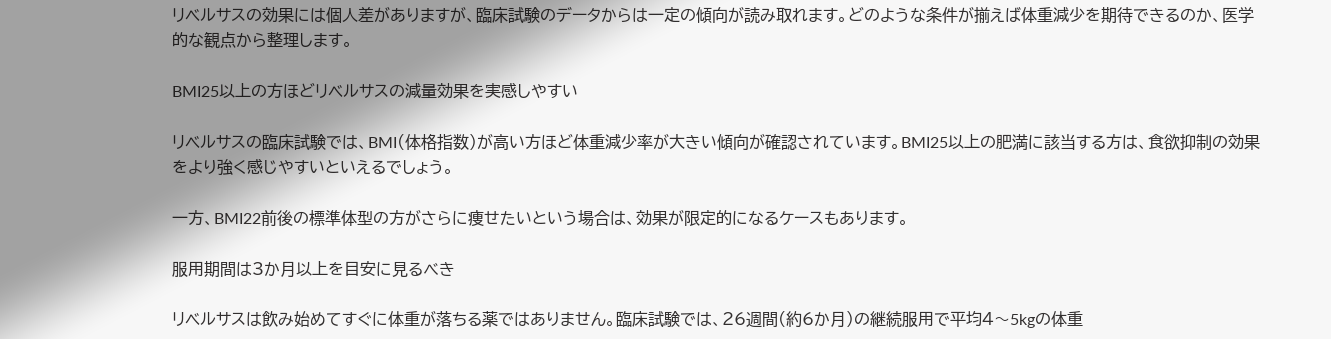リベルサスの効果には個人差がありますが、臨床試験のデータからは一定の傾向が読み取れます。どのような条件が揃えば体重減少を期待できるのか、医学的な観点から整理します。

BMI25以上の方ほどリベルサスの減量効果を実感しやすい

リベルサスの臨床試験では、BMI(体格指数)が高い方ほど体重減少率が大きい傾向が確認されています。BMI25以上の肥満に該当する方は、食欲抑制の効果をより強く感じやすいといえるでしょう。

一方、BMI22前後の標準体型の方がさらに痩せたいという場合は、効果が限定的になるケースもあります。

服用期間は3か月以上を目安に見るべき

リベルサスは飲み始めてすぐに体重が落ちる薬ではありません。臨床試験では、26週間(約6か月)の継続服用で平均4〜5kgの体重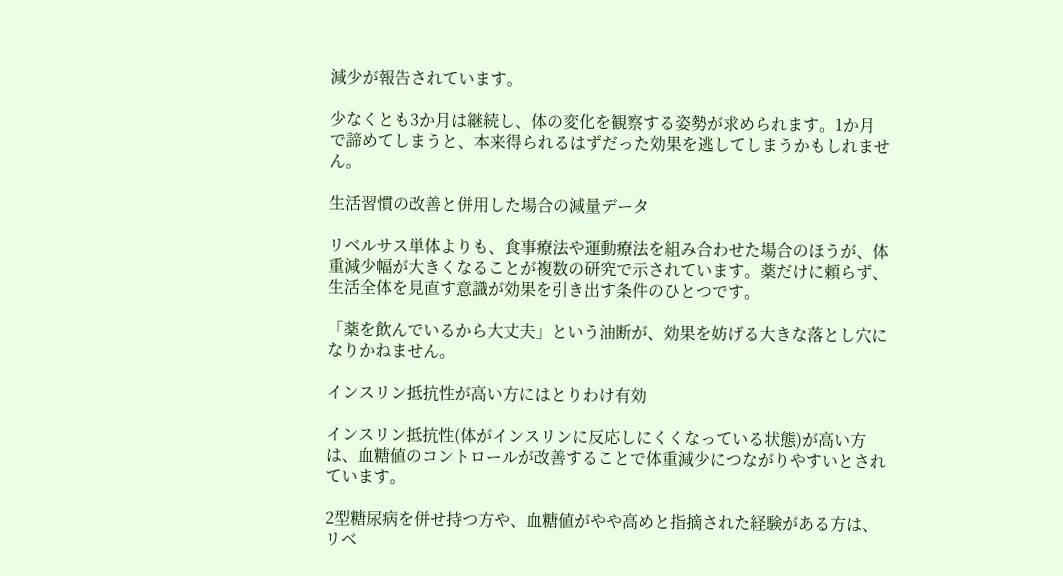減少が報告されています。

少なくとも3か月は継続し、体の変化を観察する姿勢が求められます。1か月で諦めてしまうと、本来得られるはずだった効果を逃してしまうかもしれません。

生活習慣の改善と併用した場合の減量データ

リベルサス単体よりも、食事療法や運動療法を組み合わせた場合のほうが、体重減少幅が大きくなることが複数の研究で示されています。薬だけに頼らず、生活全体を見直す意識が効果を引き出す条件のひとつです。

「薬を飲んでいるから大丈夫」という油断が、効果を妨げる大きな落とし穴になりかねません。

インスリン抵抗性が高い方にはとりわけ有効

インスリン抵抗性(体がインスリンに反応しにくくなっている状態)が高い方は、血糖値のコントロールが改善することで体重減少につながりやすいとされています。

2型糖尿病を併せ持つ方や、血糖値がやや高めと指摘された経験がある方は、リベ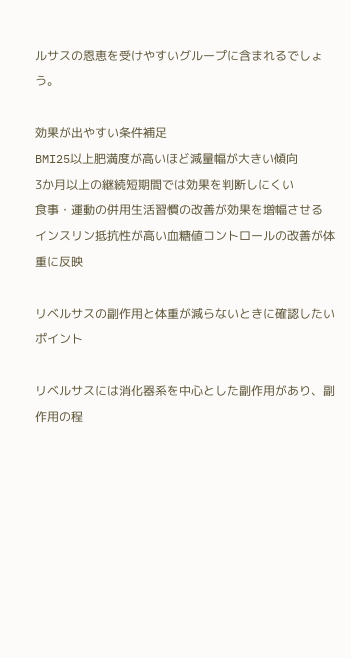ルサスの恩恵を受けやすいグループに含まれるでしょう。

効果が出やすい条件補足
BMI25以上肥満度が高いほど減量幅が大きい傾向
3か月以上の継続短期間では効果を判断しにくい
食事・運動の併用生活習慣の改善が効果を増幅させる
インスリン抵抗性が高い血糖値コントロールの改善が体重に反映

リベルサスの副作用と体重が減らないときに確認したいポイント

リベルサスには消化器系を中心とした副作用があり、副作用の程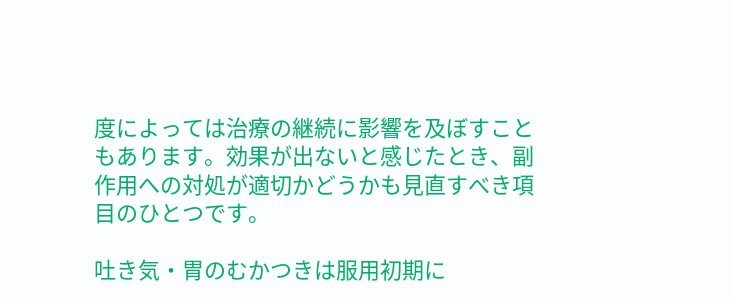度によっては治療の継続に影響を及ぼすこともあります。効果が出ないと感じたとき、副作用への対処が適切かどうかも見直すべき項目のひとつです。

吐き気・胃のむかつきは服用初期に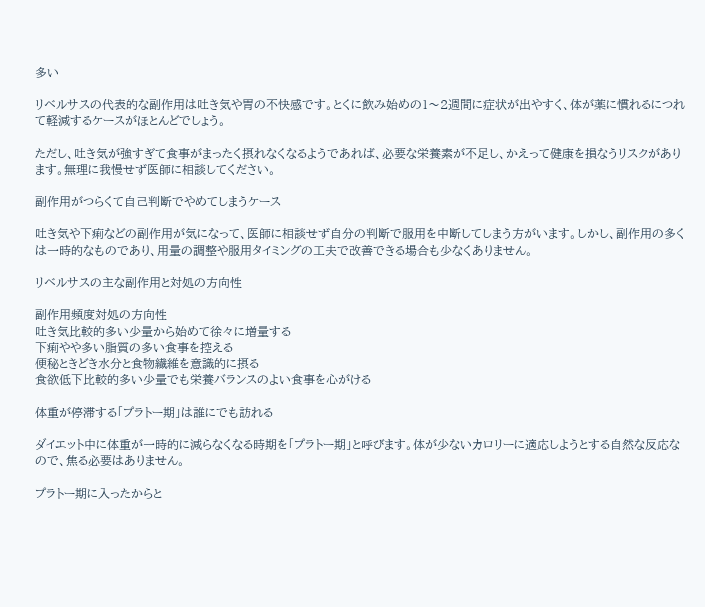多い

リベルサスの代表的な副作用は吐き気や胃の不快感です。とくに飲み始めの1〜2週間に症状が出やすく、体が薬に慣れるにつれて軽減するケースがほとんどでしょう。

ただし、吐き気が強すぎて食事がまったく摂れなくなるようであれば、必要な栄養素が不足し、かえって健康を損なうリスクがあります。無理に我慢せず医師に相談してください。

副作用がつらくて自己判断でやめてしまうケース

吐き気や下痢などの副作用が気になって、医師に相談せず自分の判断で服用を中断してしまう方がいます。しかし、副作用の多くは一時的なものであり、用量の調整や服用タイミングの工夫で改善できる場合も少なくありません。

リベルサスの主な副作用と対処の方向性

副作用頻度対処の方向性
吐き気比較的多い少量から始めて徐々に増量する
下痢やや多い脂質の多い食事を控える
便秘ときどき水分と食物繊維を意識的に摂る
食欲低下比較的多い少量でも栄養バランスのよい食事を心がける

体重が停滞する「プラトー期」は誰にでも訪れる

ダイエット中に体重が一時的に減らなくなる時期を「プラトー期」と呼びます。体が少ないカロリーに適応しようとする自然な反応なので、焦る必要はありません。

プラトー期に入ったからと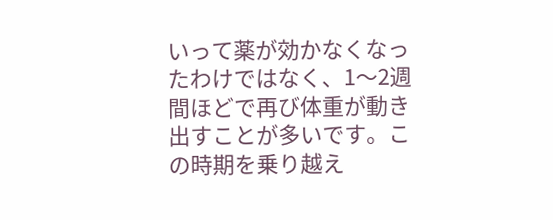いって薬が効かなくなったわけではなく、1〜2週間ほどで再び体重が動き出すことが多いです。この時期を乗り越え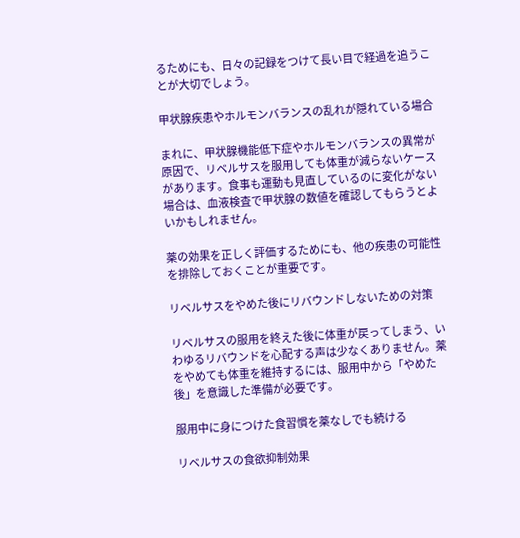るためにも、日々の記録をつけて長い目で経過を追うことが大切でしょう。

甲状腺疾患やホルモンバランスの乱れが隠れている場合

まれに、甲状腺機能低下症やホルモンバランスの異常が原因で、リベルサスを服用しても体重が減らないケースがあります。食事も運動も見直しているのに変化がない場合は、血液検査で甲状腺の数値を確認してもらうとよいかもしれません。

薬の効果を正しく評価するためにも、他の疾患の可能性を排除しておくことが重要です。

リベルサスをやめた後にリバウンドしないための対策

リベルサスの服用を終えた後に体重が戻ってしまう、いわゆるリバウンドを心配する声は少なくありません。薬をやめても体重を維持するには、服用中から「やめた後」を意識した準備が必要です。

服用中に身につけた食習慣を薬なしでも続ける

リベルサスの食欲抑制効果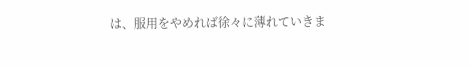は、服用をやめれば徐々に薄れていきま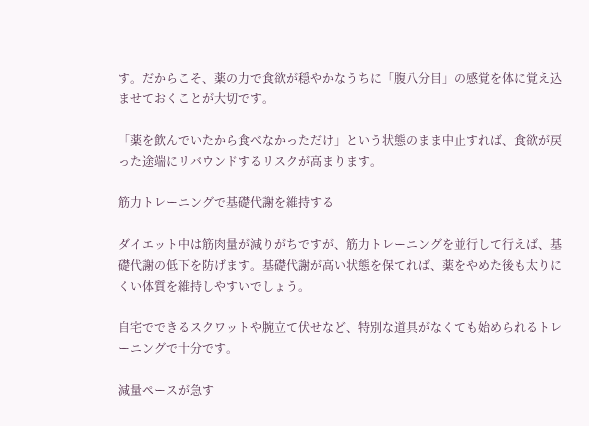す。だからこそ、薬の力で食欲が穏やかなうちに「腹八分目」の感覚を体に覚え込ませておくことが大切です。

「薬を飲んでいたから食べなかっただけ」という状態のまま中止すれば、食欲が戻った途端にリバウンドするリスクが高まります。

筋力トレーニングで基礎代謝を維持する

ダイエット中は筋肉量が減りがちですが、筋力トレーニングを並行して行えば、基礎代謝の低下を防げます。基礎代謝が高い状態を保てれば、薬をやめた後も太りにくい体質を維持しやすいでしょう。

自宅でできるスクワットや腕立て伏せなど、特別な道具がなくても始められるトレーニングで十分です。

減量ペースが急す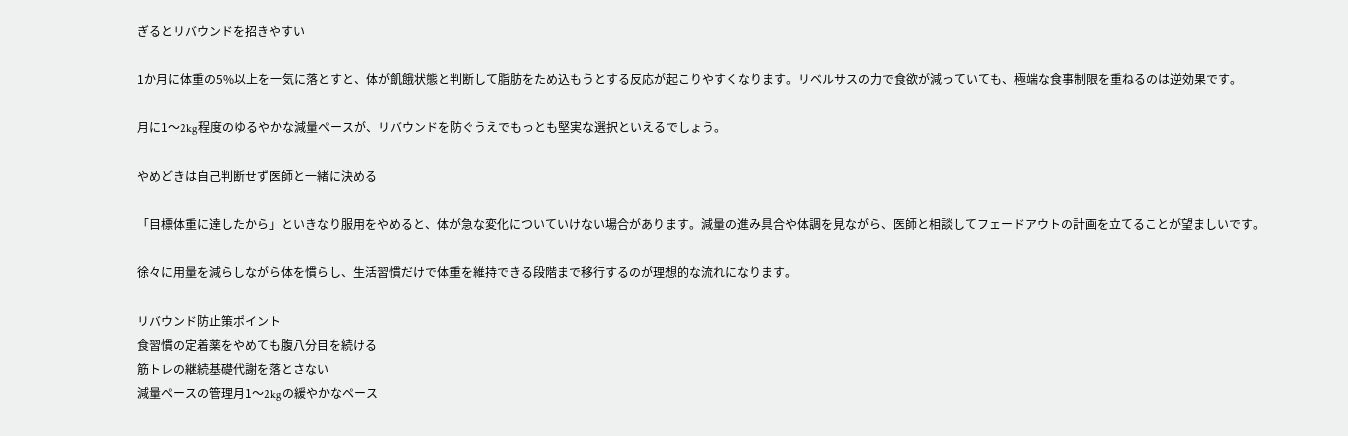ぎるとリバウンドを招きやすい

1か月に体重の5%以上を一気に落とすと、体が飢餓状態と判断して脂肪をため込もうとする反応が起こりやすくなります。リベルサスの力で食欲が減っていても、極端な食事制限を重ねるのは逆効果です。

月に1〜2kg程度のゆるやかな減量ペースが、リバウンドを防ぐうえでもっとも堅実な選択といえるでしょう。

やめどきは自己判断せず医師と一緒に決める

「目標体重に達したから」といきなり服用をやめると、体が急な変化についていけない場合があります。減量の進み具合や体調を見ながら、医師と相談してフェードアウトの計画を立てることが望ましいです。

徐々に用量を減らしながら体を慣らし、生活習慣だけで体重を維持できる段階まで移行するのが理想的な流れになります。

リバウンド防止策ポイント
食習慣の定着薬をやめても腹八分目を続ける
筋トレの継続基礎代謝を落とさない
減量ペースの管理月1〜2kgの緩やかなペース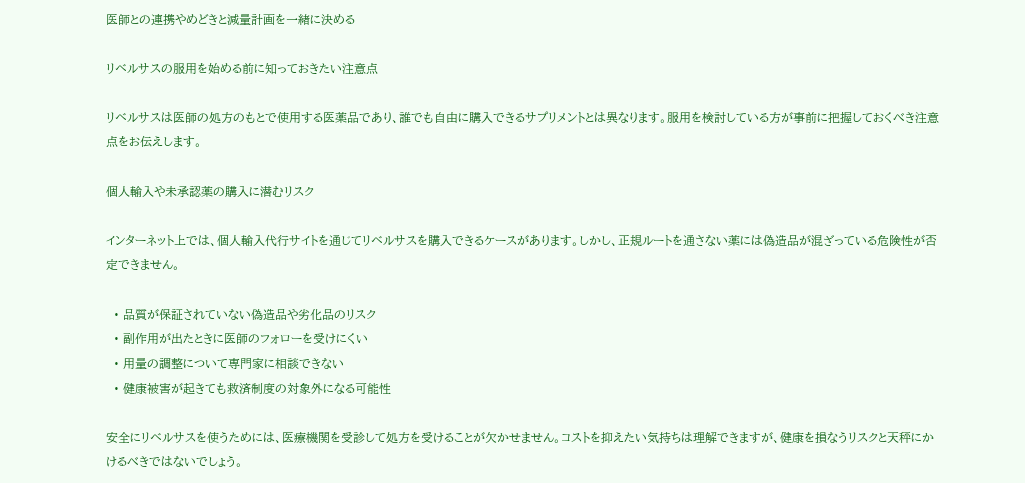医師との連携やめどきと減量計画を一緒に決める

リベルサスの服用を始める前に知っておきたい注意点

リベルサスは医師の処方のもとで使用する医薬品であり、誰でも自由に購入できるサプリメントとは異なります。服用を検討している方が事前に把握しておくべき注意点をお伝えします。

個人輸入や未承認薬の購入に潜むリスク

インターネット上では、個人輸入代行サイトを通じてリベルサスを購入できるケースがあります。しかし、正規ルートを通さない薬には偽造品が混ざっている危険性が否定できません。

  • 品質が保証されていない偽造品や劣化品のリスク
  • 副作用が出たときに医師のフォローを受けにくい
  • 用量の調整について専門家に相談できない
  • 健康被害が起きても救済制度の対象外になる可能性

安全にリベルサスを使うためには、医療機関を受診して処方を受けることが欠かせません。コストを抑えたい気持ちは理解できますが、健康を損なうリスクと天秤にかけるべきではないでしょう。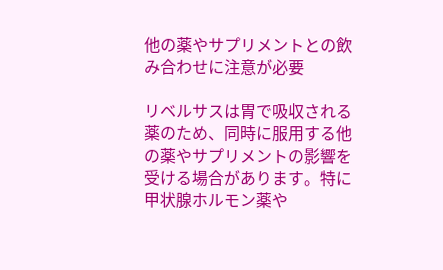他の薬やサプリメントとの飲み合わせに注意が必要

リベルサスは胃で吸収される薬のため、同時に服用する他の薬やサプリメントの影響を受ける場合があります。特に甲状腺ホルモン薬や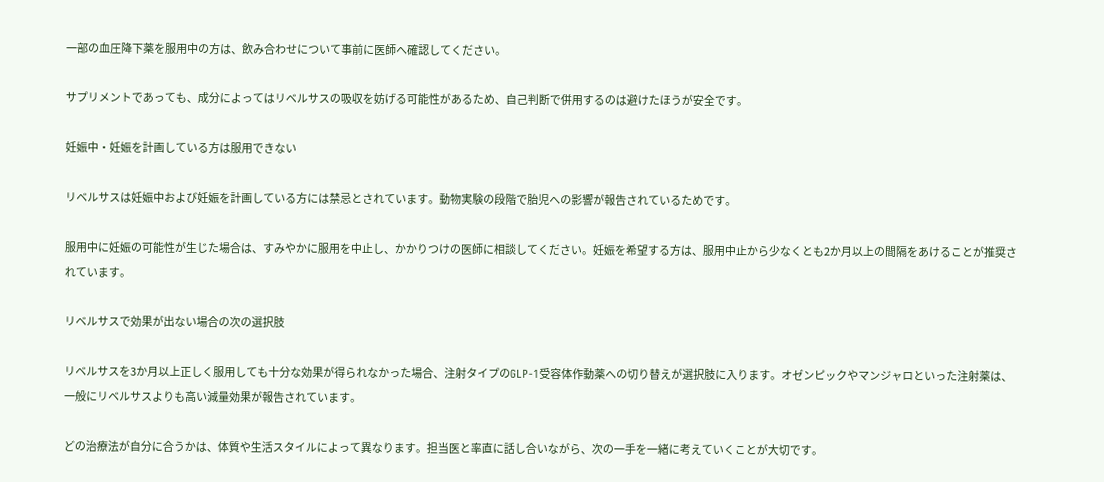一部の血圧降下薬を服用中の方は、飲み合わせについて事前に医師へ確認してください。

サプリメントであっても、成分によってはリベルサスの吸収を妨げる可能性があるため、自己判断で併用するのは避けたほうが安全です。

妊娠中・妊娠を計画している方は服用できない

リベルサスは妊娠中および妊娠を計画している方には禁忌とされています。動物実験の段階で胎児への影響が報告されているためです。

服用中に妊娠の可能性が生じた場合は、すみやかに服用を中止し、かかりつけの医師に相談してください。妊娠を希望する方は、服用中止から少なくとも2か月以上の間隔をあけることが推奨されています。

リベルサスで効果が出ない場合の次の選択肢

リベルサスを3か月以上正しく服用しても十分な効果が得られなかった場合、注射タイプのGLP-1受容体作動薬への切り替えが選択肢に入ります。オゼンピックやマンジャロといった注射薬は、一般にリベルサスよりも高い減量効果が報告されています。

どの治療法が自分に合うかは、体質や生活スタイルによって異なります。担当医と率直に話し合いながら、次の一手を一緒に考えていくことが大切です。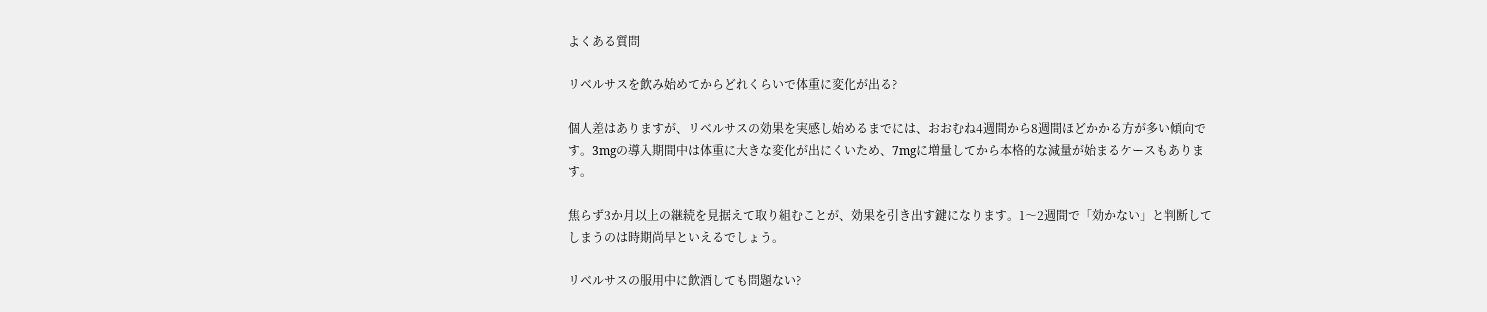よくある質問

リベルサスを飲み始めてからどれくらいで体重に変化が出る?

個人差はありますが、リベルサスの効果を実感し始めるまでには、おおむね4週間から8週間ほどかかる方が多い傾向です。3mgの導入期間中は体重に大きな変化が出にくいため、7mgに増量してから本格的な減量が始まるケースもあります。

焦らず3か月以上の継続を見据えて取り組むことが、効果を引き出す鍵になります。1〜2週間で「効かない」と判断してしまうのは時期尚早といえるでしょう。

リベルサスの服用中に飲酒しても問題ない?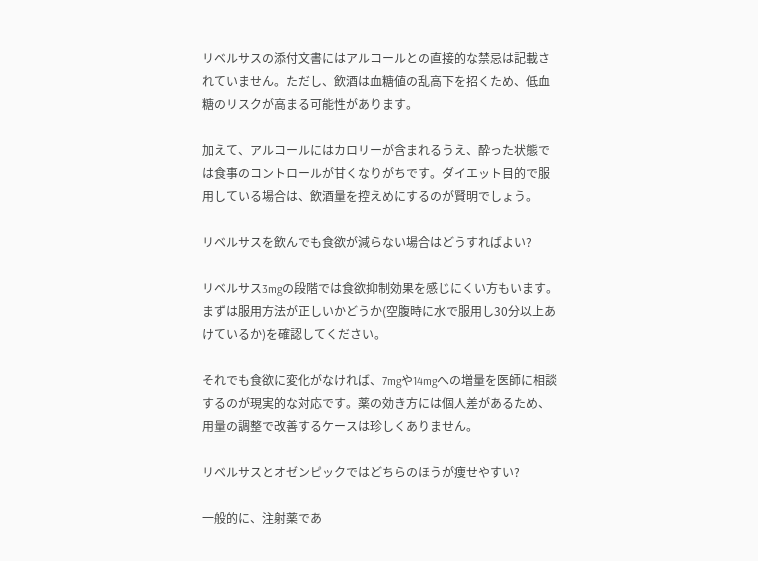リベルサスの添付文書にはアルコールとの直接的な禁忌は記載されていません。ただし、飲酒は血糖値の乱高下を招くため、低血糖のリスクが高まる可能性があります。

加えて、アルコールにはカロリーが含まれるうえ、酔った状態では食事のコントロールが甘くなりがちです。ダイエット目的で服用している場合は、飲酒量を控えめにするのが賢明でしょう。

リベルサスを飲んでも食欲が減らない場合はどうすればよい?

リベルサス3mgの段階では食欲抑制効果を感じにくい方もいます。まずは服用方法が正しいかどうか(空腹時に水で服用し30分以上あけているか)を確認してください。

それでも食欲に変化がなければ、7mgや14mgへの増量を医師に相談するのが現実的な対応です。薬の効き方には個人差があるため、用量の調整で改善するケースは珍しくありません。

リベルサスとオゼンピックではどちらのほうが痩せやすい?

一般的に、注射薬であ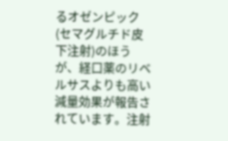るオゼンピック(セマグルチド皮下注射)のほうが、経口薬のリベルサスよりも高い減量効果が報告されています。注射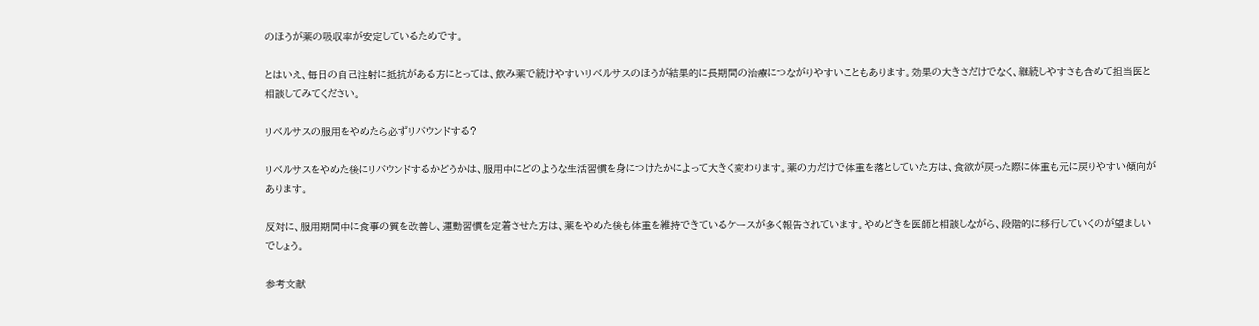のほうが薬の吸収率が安定しているためです。

とはいえ、毎日の自己注射に抵抗がある方にとっては、飲み薬で続けやすいリベルサスのほうが結果的に長期間の治療につながりやすいこともあります。効果の大きさだけでなく、継続しやすさも含めて担当医と相談してみてください。

リベルサスの服用をやめたら必ずリバウンドする?

リベルサスをやめた後にリバウンドするかどうかは、服用中にどのような生活習慣を身につけたかによって大きく変わります。薬の力だけで体重を落としていた方は、食欲が戻った際に体重も元に戻りやすい傾向があります。

反対に、服用期間中に食事の質を改善し、運動習慣を定着させた方は、薬をやめた後も体重を維持できているケースが多く報告されています。やめどきを医師と相談しながら、段階的に移行していくのが望ましいでしょう。

参考文献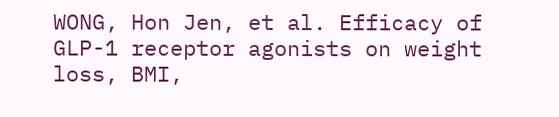WONG, Hon Jen, et al. Efficacy of GLP-1 receptor agonists on weight loss, BMI,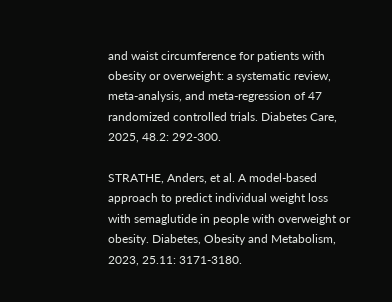and waist circumference for patients with obesity or overweight: a systematic review, meta-analysis, and meta-regression of 47 randomized controlled trials. Diabetes Care, 2025, 48.2: 292-300.

STRATHE, Anders, et al. A model‐based approach to predict individual weight loss with semaglutide in people with overweight or obesity. Diabetes, Obesity and Metabolism, 2023, 25.11: 3171-3180.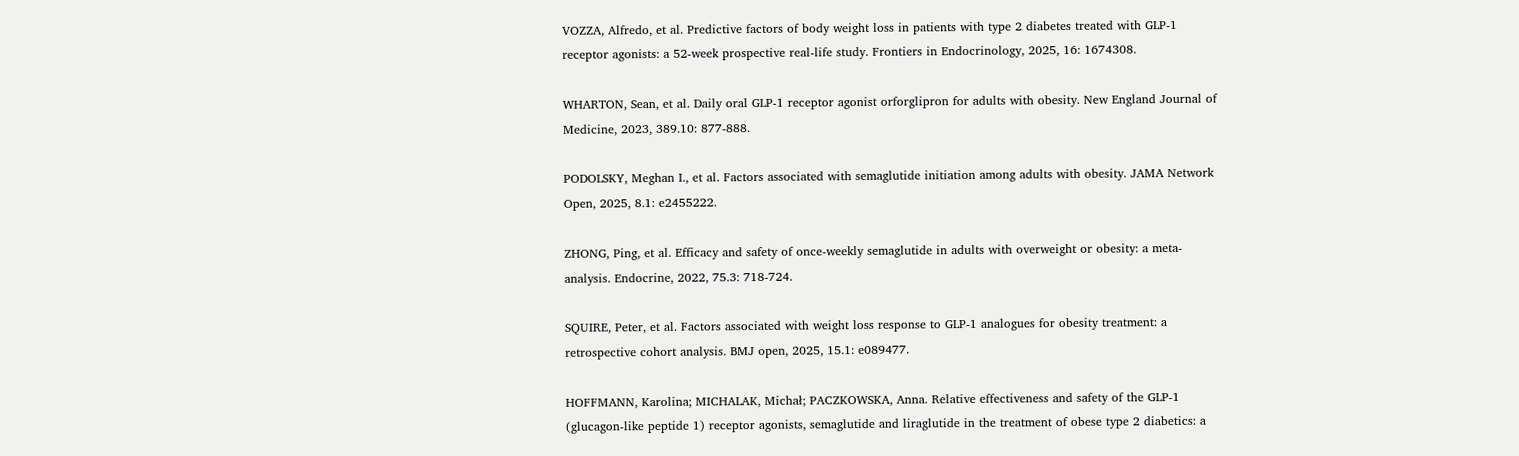VOZZA, Alfredo, et al. Predictive factors of body weight loss in patients with type 2 diabetes treated with GLP-1 receptor agonists: a 52-week prospective real-life study. Frontiers in Endocrinology, 2025, 16: 1674308.

WHARTON, Sean, et al. Daily oral GLP-1 receptor agonist orforglipron for adults with obesity. New England Journal of Medicine, 2023, 389.10: 877-888.

PODOLSKY, Meghan I., et al. Factors associated with semaglutide initiation among adults with obesity. JAMA Network Open, 2025, 8.1: e2455222.

ZHONG, Ping, et al. Efficacy and safety of once-weekly semaglutide in adults with overweight or obesity: a meta-analysis. Endocrine, 2022, 75.3: 718-724.

SQUIRE, Peter, et al. Factors associated with weight loss response to GLP-1 analogues for obesity treatment: a retrospective cohort analysis. BMJ open, 2025, 15.1: e089477.

HOFFMANN, Karolina; MICHALAK, Michał; PACZKOWSKA, Anna. Relative effectiveness and safety of the GLP-1 (glucagon-like peptide 1) receptor agonists, semaglutide and liraglutide in the treatment of obese type 2 diabetics: a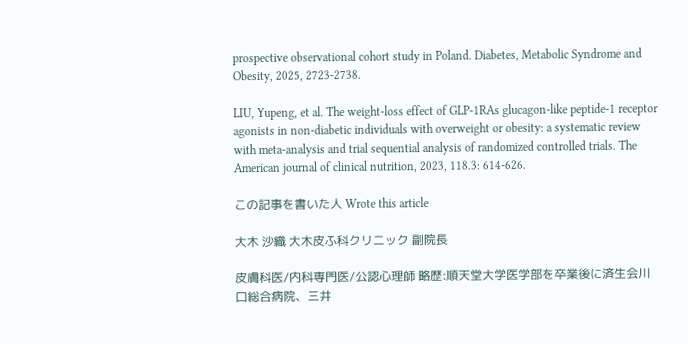prospective observational cohort study in Poland. Diabetes, Metabolic Syndrome and Obesity, 2025, 2723-2738.

LIU, Yupeng, et al. The weight-loss effect of GLP-1RAs glucagon-like peptide-1 receptor agonists in non-diabetic individuals with overweight or obesity: a systematic review with meta-analysis and trial sequential analysis of randomized controlled trials. The American journal of clinical nutrition, 2023, 118.3: 614-626.

この記事を書いた人 Wrote this article

大木 沙織 大木皮ふ科クリニック 副院長

皮膚科医/内科専門医/公認心理師 略歴:順天堂大学医学部を卒業後に済生会川口総合病院、三井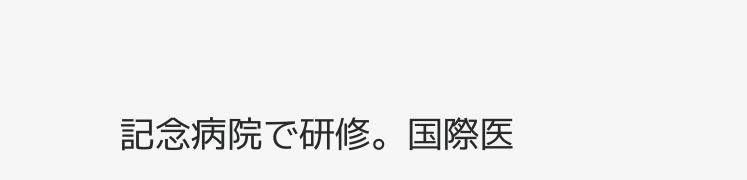記念病院で研修。国際医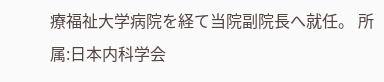療福祉大学病院を経て当院副院長へ就任。 所属:日本内科学会